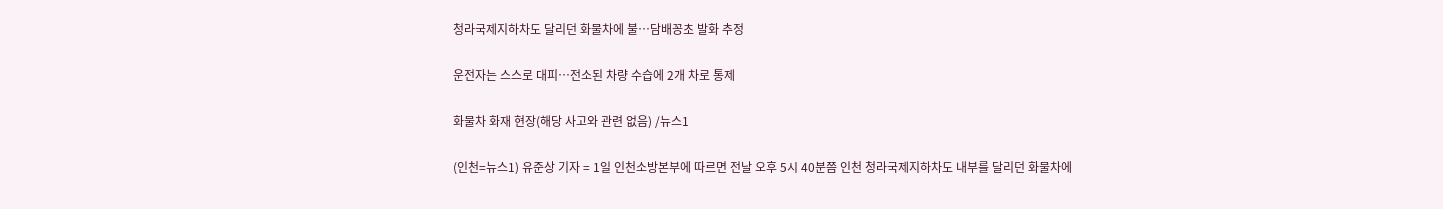청라국제지하차도 달리던 화물차에 불…담배꽁초 발화 추정

운전자는 스스로 대피…전소된 차량 수습에 2개 차로 통제

화물차 화재 현장(해당 사고와 관련 없음) /뉴스1

(인천=뉴스1) 유준상 기자 = 1일 인천소방본부에 따르면 전날 오후 5시 40분쯤 인천 청라국제지하차도 내부를 달리던 화물차에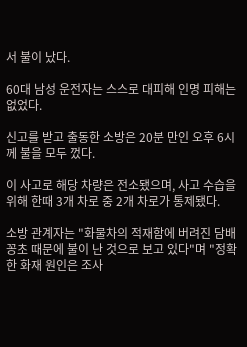서 불이 났다.

60대 남성 운전자는 스스로 대피해 인명 피해는 없었다.

신고를 받고 출동한 소방은 20분 만인 오후 6시께 불을 모두 껐다.

이 사고로 해당 차량은 전소됐으며, 사고 수습을 위해 한때 3개 차로 중 2개 차로가 통제됐다.

소방 관계자는 "화물차의 적재함에 버려진 담배꽁초 때문에 불이 난 것으로 보고 있다"며 "정확한 화재 원인은 조사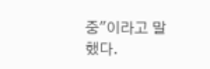중"이라고 말했다.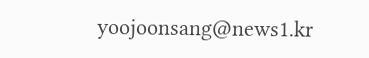yoojoonsang@news1.kr